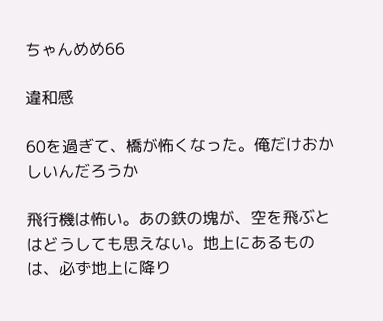ちゃんめめ66

違和感

60を過ぎて、橋が怖くなった。俺だけおかしいんだろうか

飛行機は怖い。あの鉄の塊が、空を飛ぶとはどうしても思えない。地上にあるものは、必ず地上に降り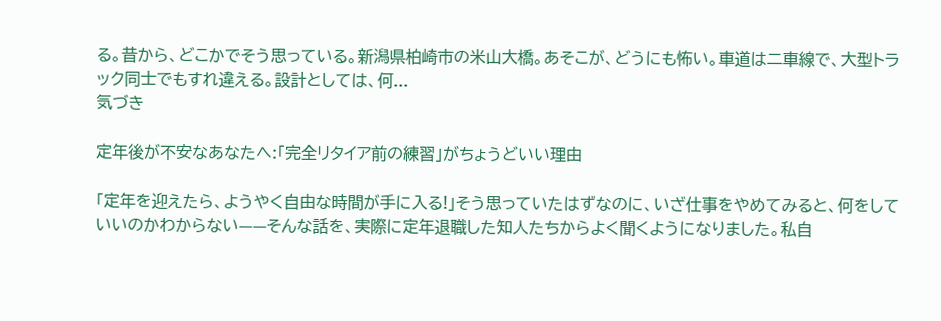る。昔から、どこかでそう思っている。新潟県柏崎市の米山大橋。あそこが、どうにも怖い。車道は二車線で、大型トラック同士でもすれ違える。設計としては、何...
気づき

定年後が不安なあなたへ:「完全リタイア前の練習」がちょうどいい理由

「定年を迎えたら、ようやく自由な時間が手に入る!」そう思っていたはずなのに、いざ仕事をやめてみると、何をしていいのかわからない——そんな話を、実際に定年退職した知人たちからよく聞くようになりました。私自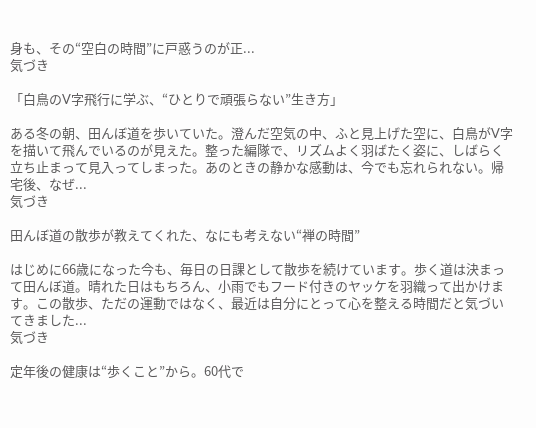身も、その“空白の時間”に戸惑うのが正...
気づき

「白鳥のV字飛行に学ぶ、“ひとりで頑張らない”生き方」

ある冬の朝、田んぼ道を歩いていた。澄んだ空気の中、ふと見上げた空に、白鳥がV字を描いて飛んでいるのが見えた。整った編隊で、リズムよく羽ばたく姿に、しばらく立ち止まって見入ってしまった。あのときの静かな感動は、今でも忘れられない。帰宅後、なぜ...
気づき

田んぼ道の散歩が教えてくれた、なにも考えない“禅の時間”

はじめに66歳になった今も、毎日の日課として散歩を続けています。歩く道は決まって田んぼ道。晴れた日はもちろん、小雨でもフード付きのヤッケを羽織って出かけます。この散歩、ただの運動ではなく、最近は自分にとって心を整える時間だと気づいてきました...
気づき

定年後の健康は“歩くこと”から。60代で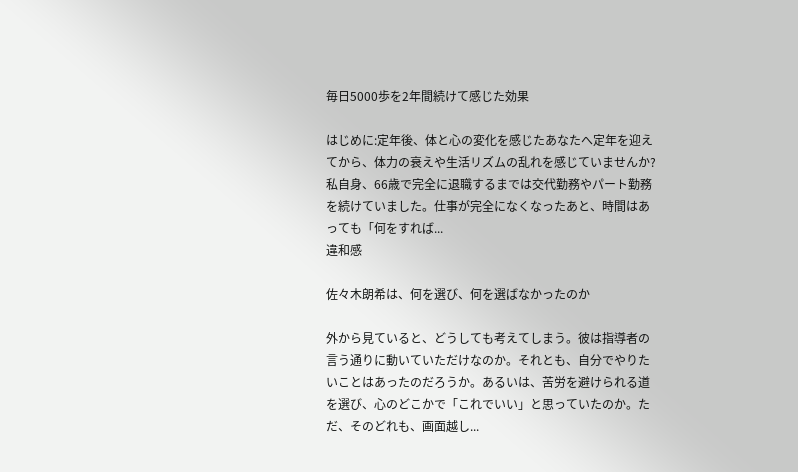毎日5000歩を2年間続けて感じた効果

はじめに:定年後、体と心の変化を感じたあなたへ定年を迎えてから、体力の衰えや生活リズムの乱れを感じていませんか?私自身、66歳で完全に退職するまでは交代勤務やパート勤務を続けていました。仕事が完全になくなったあと、時間はあっても「何をすれば...
違和感

佐々木朗希は、何を選び、何を選ばなかったのか

外から見ていると、どうしても考えてしまう。彼は指導者の言う通りに動いていただけなのか。それとも、自分でやりたいことはあったのだろうか。あるいは、苦労を避けられる道を選び、心のどこかで「これでいい」と思っていたのか。ただ、そのどれも、画面越し...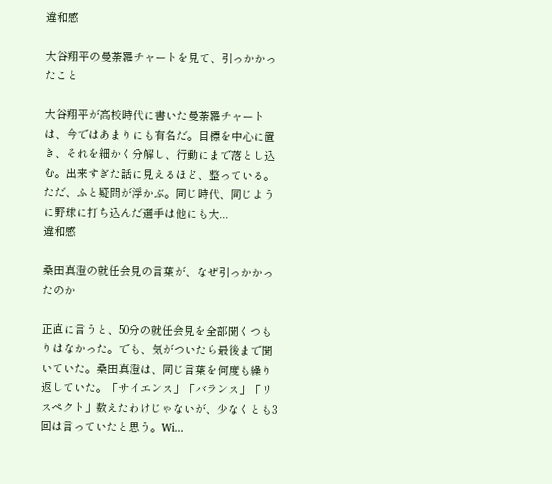違和感

大谷翔平の曼荼羅チャートを見て、引っかかったこと

大谷翔平が高校時代に書いた曼荼羅チャートは、今ではあまりにも有名だ。目標を中心に置き、それを細かく分解し、行動にまで落とし込む。出来すぎた話に見えるほど、整っている。ただ、ふと疑問が浮かぶ。同じ時代、同じように野球に打ち込んだ選手は他にも大...
違和感

桑田真澄の就任会見の言葉が、なぜ引っかかったのか

正直に言うと、50分の就任会見を全部聞くつもりはなかった。でも、気がついたら最後まで聞いていた。桑田真澄は、同じ言葉を何度も繰り返していた。「サイエンス」「バランス」「リスペクト」数えたわけじゃないが、少なくとも3回は言っていたと思う。Wi...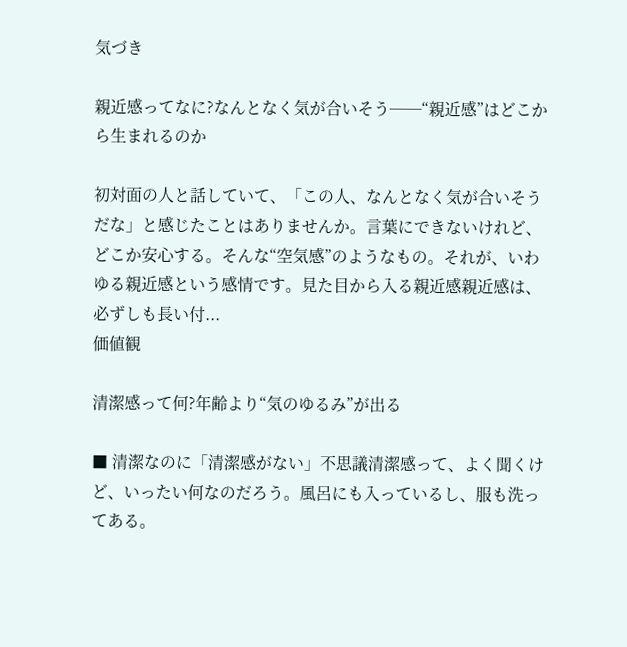気づき

親近感ってなに?なんとなく気が合いそう──“親近感”はどこから生まれるのか

初対面の人と話していて、「この人、なんとなく気が合いそうだな」と感じたことはありませんか。言葉にできないけれど、どこか安心する。そんな“空気感”のようなもの。それが、いわゆる親近感という感情です。見た目から入る親近感親近感は、必ずしも長い付...
価値観

清潔感って何?年齢より“気のゆるみ”が出る

■ 清潔なのに「清潔感がない」不思議清潔感って、よく聞くけど、いったい何なのだろう。風呂にも入っているし、服も洗ってある。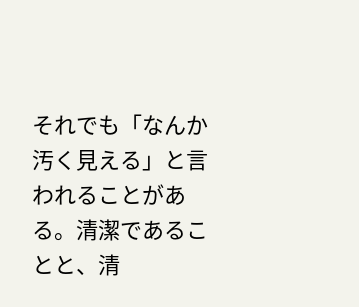それでも「なんか汚く見える」と言われることがある。清潔であることと、清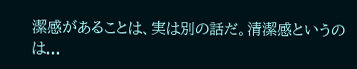潔感があることは、実は別の話だ。清潔感というのは...